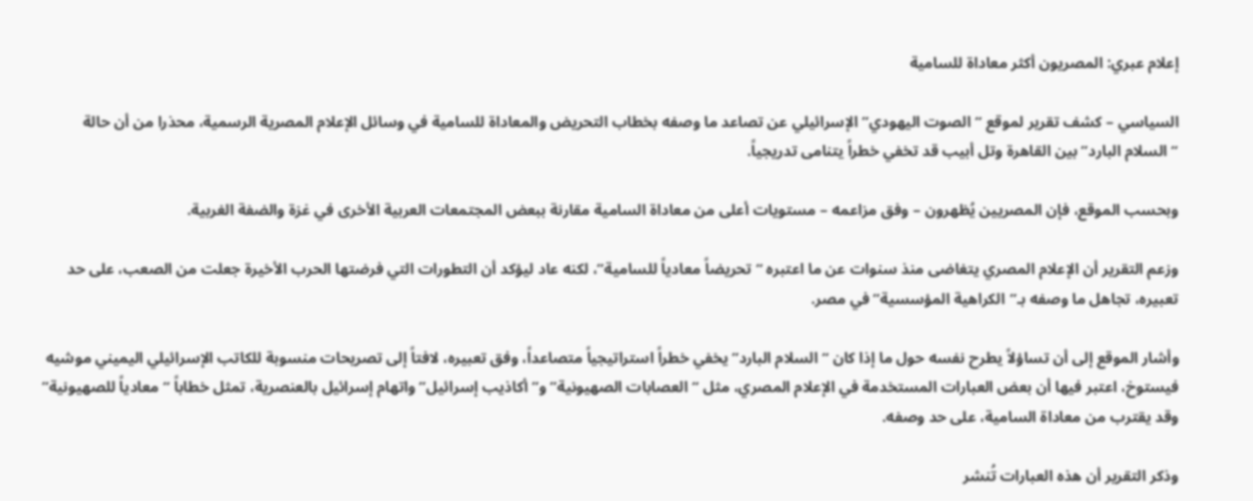إعلام عبري: المصريون أكثر معاداة للسامية

السياسي – كشف تقرير لموقع “الصوت اليهودي” الإسرائيلي عن تصاعد ما وصفه بخطاب التحريض والمعاداة للسامية في وسائل الإعلام المصرية الرسمية، محذرا من أن حالة “السلام البارد” بين القاهرة وتل أبيب قد تخفي خطراً يتنامى تدريجياً.

وبحسب الموقع، فإن المصريين يُظهرون – وفق مزاعمه – مستويات أعلى من معاداة السامية مقارنة ببعض المجتمعات العربية الأخرى في غزة والضفة الغربية.

وزعم التقرير أن الإعلام المصري يتغاضى منذ سنوات عن ما اعتبره “تحريضاً معادياً للسامية”، لكنه عاد ليؤكد أن التطورات التي فرضتها الحرب الأخيرة جعلت من الصعب، على حد تعبيره، تجاهل ما وصفه بـ”الكراهية المؤسسية” في مصر.

وأشار الموقع إلى أن تساؤلاً يطرح نفسه حول ما إذا كان “السلام البارد” يخفي خطراً استراتيجياً متصاعداً، وفق تعبيره، لافتاً إلى تصريحات منسوبة للكاتب الإسرائيلي اليميني موشيه فيستوخ، اعتبر فيها أن بعض العبارات المستخدمة في الإعلام المصري، مثل “العصابات الصهيونية” و”أكاذيب إسرائيل” واتهام إسرائيل بالعنصرية، تمثل خطاباً “معادياً للصهيونية” وقد يقترب من معاداة السامية، على حد وصفه.

وذكر التقرير أن هذه العبارات تُنشر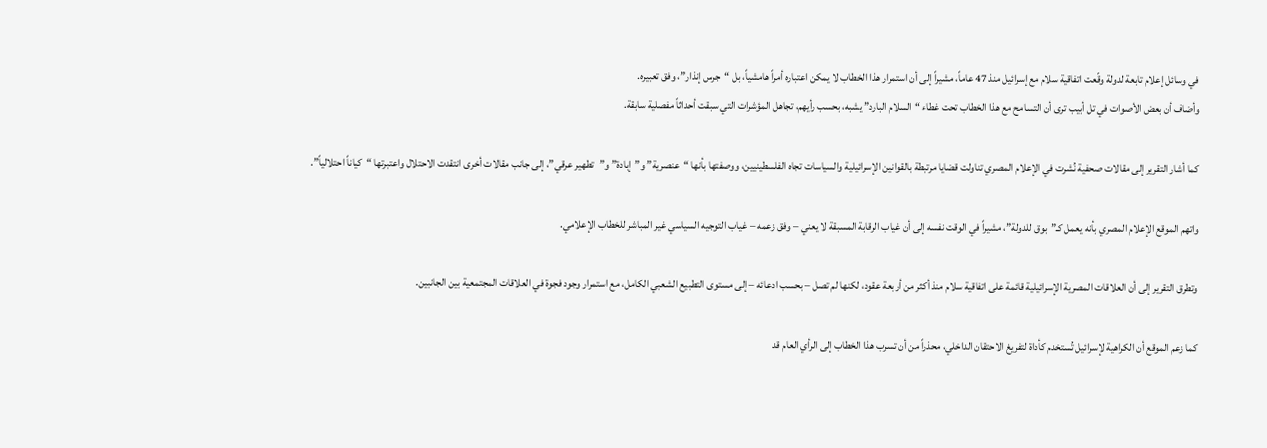في وسائل إعلام تابعة لدولة وقّعت اتفاقية سلام مع إسرائيل منذ 47 عاماً، مشيراً إلى أن استمرار هذا الخطاب لا يمكن اعتباره أمراً هامشياً، بل “جرس إنذار”، وفق تعبيره.
وأضاف أن بعض الأصوات في تل أبيب ترى أن التسامح مع هذا الخطاب تحت غطاء “السلام البارد” يشبه، بحسب رأيهم، تجاهل المؤشرات التي سبقت أحداثاً مفصلية سابقة.

كما أشار التقرير إلى مقالات صحفية نُشرت في الإعلام المصري تناولت قضايا مرتبطة بالقوانين الإسرائيلية والسياسات تجاه الفلسطينيين، ووصفتها بأنها “عنصرية” و”إبادة” و”تطهير عرقي”، إلى جانب مقالات أخرى انتقدت الاحتلال واعتبرتها “كياناً احتلالياً”.

واتهم الموقع الإعلام المصري بأنه يعمل كـ”بوق للدولة”، مشيراً في الوقت نفسه إلى أن غياب الرقابة المسبقة لا يعني – وفق زعمه – غياب التوجيه السياسي غير المباشر للخطاب الإعلامي.

وتطرق التقرير إلى أن العلاقات المصرية الإسرائيلية قائمة على اتفاقية سلام منذ أكثر من أربعة عقود، لكنها لم تصل – بحسب ادعائه – إلى مستوى التطبيع الشعبي الكامل، مع استمرار وجود فجوة في العلاقات المجتمعية بين الجانبين.

كما زعم الموقع أن الكراهية لإسرائيل تُستخدم كأداة لتفريغ الاحتقان الداخلي، محذراً من أن تسرب هذا الخطاب إلى الرأي العام قد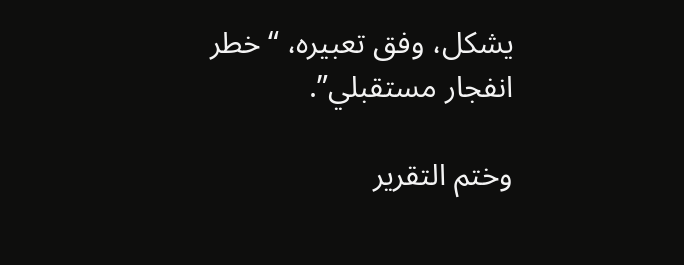يشكل، وفق تعبيره، “خطر انفجار مستقبلي”.

وختم التقرير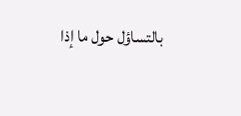بالتساؤل حول ما إذا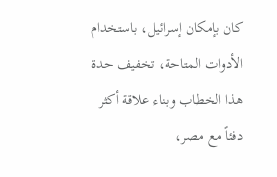كان بإمكان إسرائيل، باستخدام الأدوات المتاحة، تخفيف حدة هذا الخطاب وبناء علاقة أكثر دفئاً مع مصر،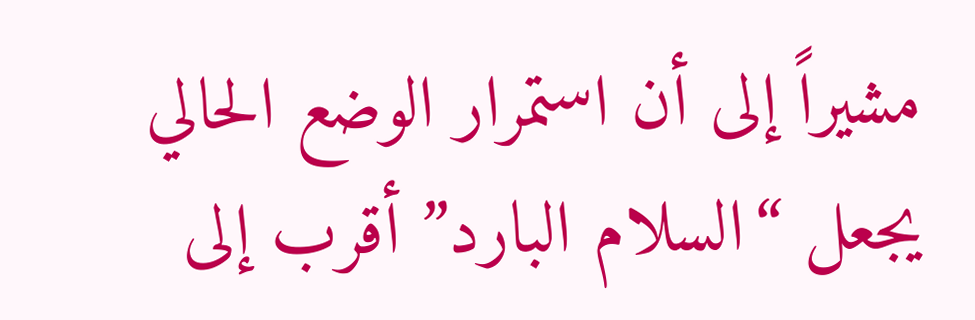مشيراً إلى أن استمرار الوضع الحالي يجعل “السلام البارد” أقرب إلى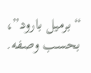“برميل بارود”، بحسب وصفه.